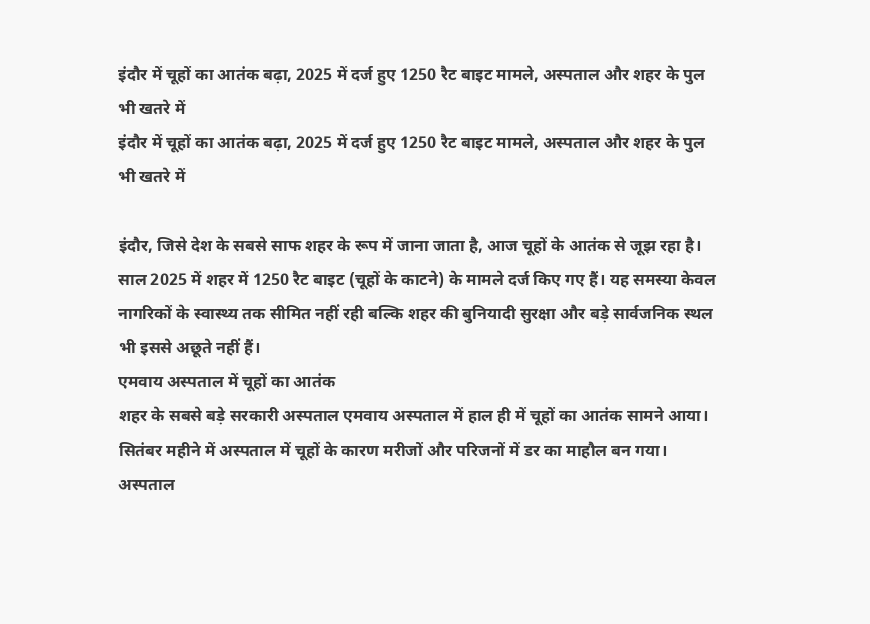इंदौर में चूहों का आतंक बढ़ा, 2025 में दर्ज हुए 1250 रैट बाइट मामले, अस्पताल और शहर के पुल भी खतरे में
इंदौर में चूहों का आतंक बढ़ा, 2025 में दर्ज हुए 1250 रैट बाइट मामले, अस्पताल और शहर के पुल भी खतरे में

इंदौर, जिसे देश के सबसे साफ शहर के रूप में जाना जाता है, आज चूहों के आतंक से जूझ रहा है। साल 2025 में शहर में 1250 रैट बाइट (चूहों के काटने) के मामले दर्ज किए गए हैं। यह समस्या केवल नागरिकों के स्वास्थ्य तक सीमित नहीं रही बल्कि शहर की बुनियादी सुरक्षा और बड़े सार्वजनिक स्थल भी इससे अछूते नहीं हैं।
एमवाय अस्पताल में चूहों का आतंक
शहर के सबसे बड़े सरकारी अस्पताल एमवाय अस्पताल में हाल ही में चूहों का आतंक सामने आया। सितंबर महीने में अस्पताल में चूहों के कारण मरीजों और परिजनों में डर का माहौल बन गया। अस्पताल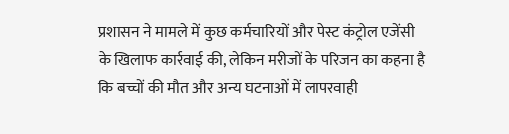प्रशासन ने मामले में कुछ कर्मचारियों और पेस्ट कंट्रोल एजेंसी के खिलाफ कार्रवाई की, लेकिन मरीजों के परिजन का कहना है कि बच्चों की मौत और अन्य घटनाओं में लापरवाही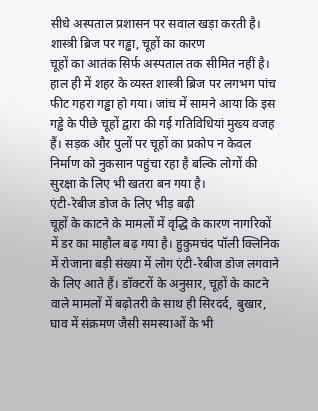सीधे अस्पताल प्रशासन पर सवाल खड़ा करती है।
शास्त्री ब्रिज पर गड्ढा, चूहों का कारण
चूहों का आतंक सिर्फ अस्पताल तक सीमित नहीं है। हाल ही में शहर के व्यस्त शास्त्री ब्रिज पर लगभग पांच फीट गहरा गड्ढा हो गया। जांच में सामने आया कि इस गड्ढे के पीछे चूहों द्वारा की गई गतिविधियां मुख्य वजह हैं। सड़क और पुलों पर चूहों का प्रकोप न केवल निर्माण को नुकसान पहुंचा रहा है बल्कि लोगों की सुरक्षा के लिए भी खतरा बन गया है।
एंटी-रेबीज डोज के लिए भीड़ बढ़ी
चूहों के काटने के मामलों में वृद्धि के कारण नागरिकों में डर का माहौल बढ़ गया है। हुकुमचंद पॉली क्लिनिक में रोजाना बड़ी संख्या में लोग एंटी-रेबीज डोज लगवाने के लिए आते हैं। डॉक्टरों के अनुसार, चूहों के काटने वाले मामलों में बढ़ोतरी के साथ ही सिरदर्द, बुखार, घाव में संक्रमण जैसी समस्याओं के भी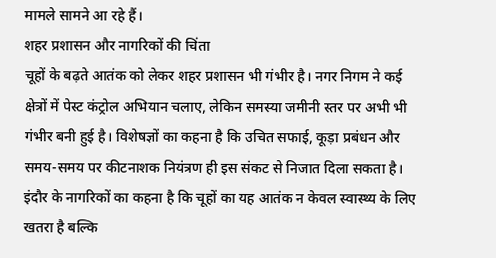मामले सामने आ रहे हैं।
शहर प्रशासन और नागरिकों की चिंता
चूहों के बढ़ते आतंक को लेकर शहर प्रशासन भी गंभीर है। नगर निगम ने कई क्षेत्रों में पेस्ट कंट्रोल अभियान चलाए, लेकिन समस्या जमीनी स्तर पर अभी भी गंभीर बनी हुई है। विशेषज्ञों का कहना है कि उचित सफाई, कूड़ा प्रबंधन और समय-समय पर कीटनाशक नियंत्रण ही इस संकट से निजात दिला सकता है।
इंदौर के नागरिकों का कहना है कि चूहों का यह आतंक न केवल स्वास्थ्य के लिए खतरा है बल्कि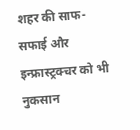शहर की साफ-सफाई और इन्फ्रास्ट्रक्चर को भी नुकसान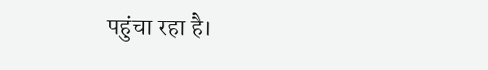पहुंचा रहा है।